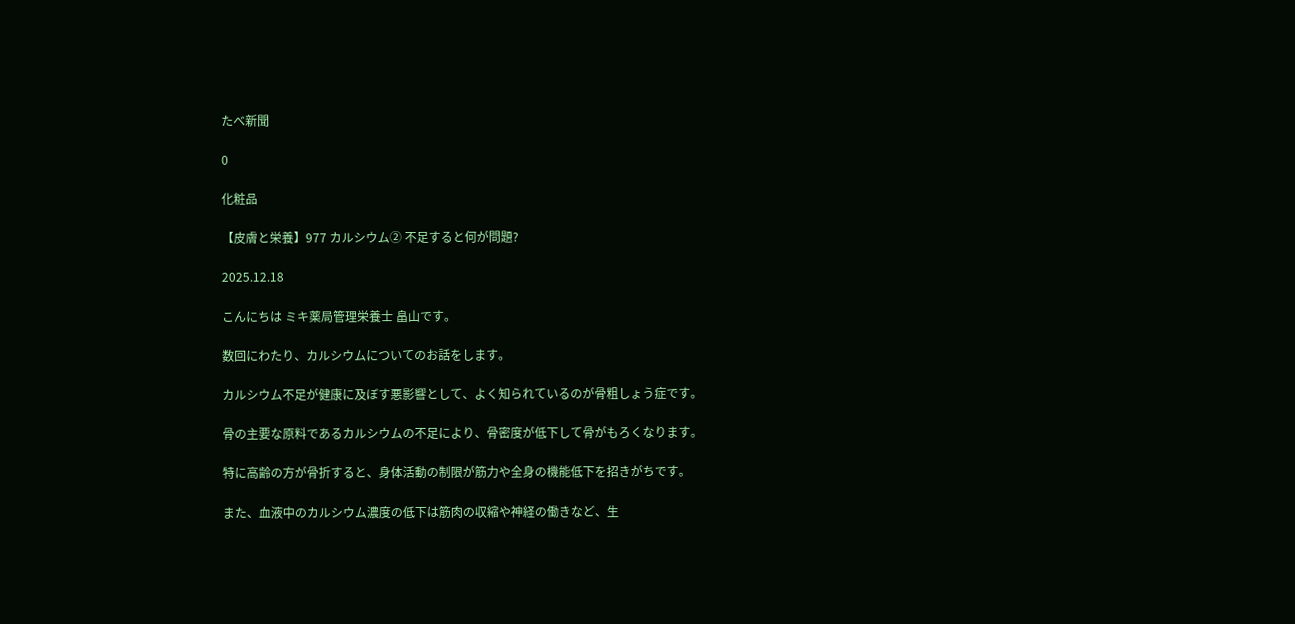たべ新聞

0

化粧品

【皮膚と栄養】977 カルシウム② 不足すると何が問題?

2025.12.18

こんにちは ミキ薬局管理栄養士 畠山です。

数回にわたり、カルシウムについてのお話をします。

カルシウム不足が健康に及ぼす悪影響として、よく知られているのが骨粗しょう症です。

骨の主要な原料であるカルシウムの不足により、骨密度が低下して骨がもろくなります。

特に高齢の方が骨折すると、身体活動の制限が筋力や全身の機能低下を招きがちです。

また、血液中のカルシウム濃度の低下は筋肉の収縮や神経の働きなど、生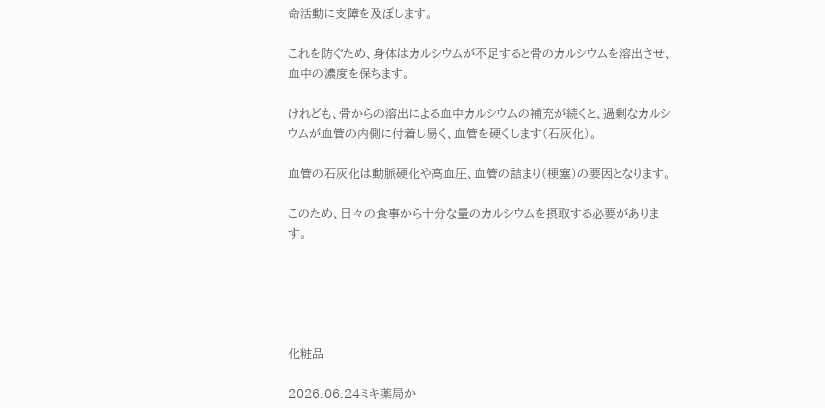命活動に支障を及ぼします。

これを防ぐため、身体はカルシウムが不足すると骨のカルシウムを溶出させ、血中の濃度を保ちます。

けれども、骨からの溶出による血中カルシウムの補充が続くと、過剰なカルシウムが血管の内側に付着し易く、血管を硬くします(石灰化)。

血管の石灰化は動脈硬化や高血圧、血管の詰まり(梗塞)の要因となります。

このため、日々の食事から十分な量のカルシウムを摂取する必要があります。





化粧品

2026.06.24ミキ薬局か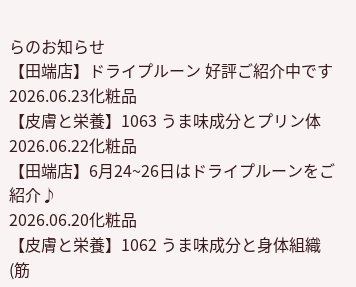らのお知らせ
【田端店】ドライプルーン 好評ご紹介中です
2026.06.23化粧品
【皮膚と栄養】1063 うま味成分とプリン体
2026.06.22化粧品
【田端店】6月24~26日はドライプルーンをご紹介♪
2026.06.20化粧品
【皮膚と栄養】1062 うま味成分と身体組織(筋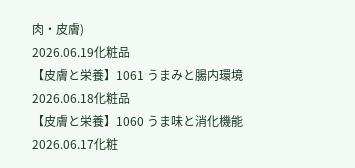肉・皮膚)
2026.06.19化粧品
【皮膚と栄養】1061 うまみと腸内環境
2026.06.18化粧品
【皮膚と栄養】1060 うま味と消化機能
2026.06.17化粧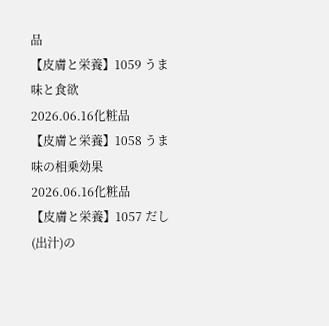品
【皮膚と栄養】1059 うま味と食欲
2026.06.16化粧品
【皮膚と栄養】1058 うま味の相乗効果
2026.06.16化粧品
【皮膚と栄養】1057 だし(出汁)の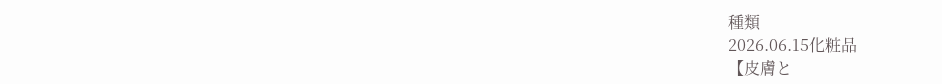種類
2026.06.15化粧品
【皮膚と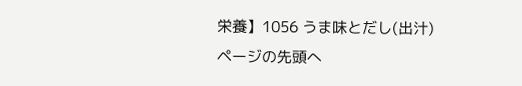栄養】1056 うま味とだし(出汁)
ページの先頭へ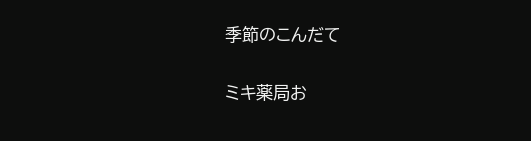季節のこんだて

ミキ薬局お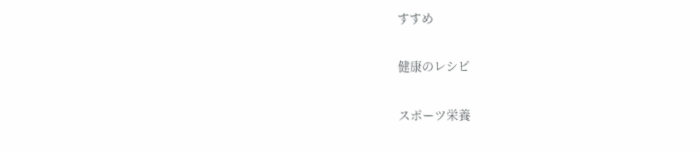すすめ

健康のレシピ

スポーツ栄養